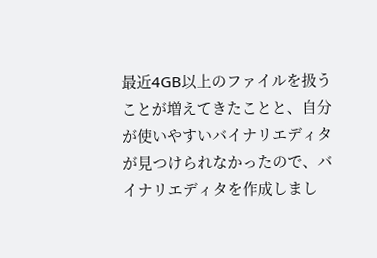最近4GB以上のファイルを扱うことが増えてきたことと、自分が使いやすいバイナリエディタが見つけられなかったので、バイナリエディタを作成しまし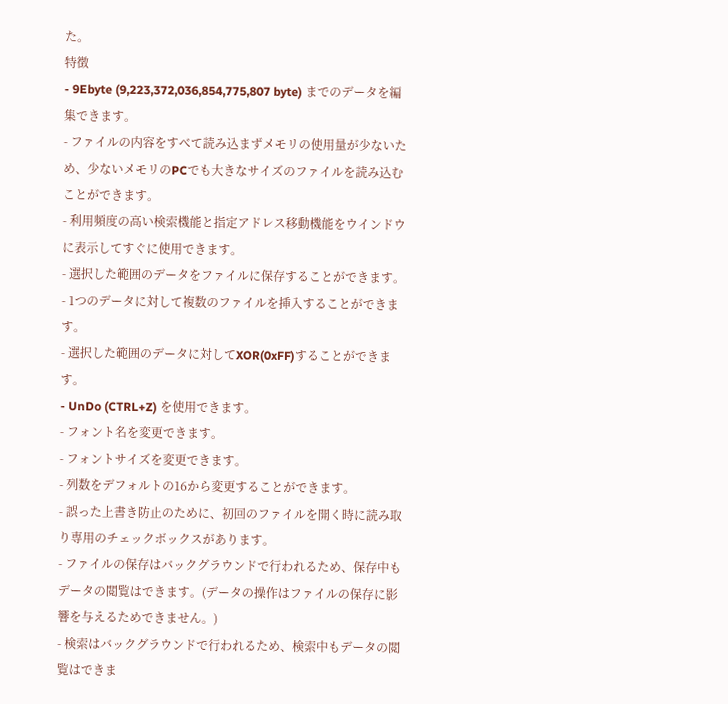た。
特徴
- 9Ebyte (9,223,372,036,854,775,807 byte) までのデータを編集できます。
- ファイルの内容をすべて読み込まずメモリの使用量が少ないため、少ないメモリのPCでも大きなサイズのファイルを読み込むことができます。
- 利用頻度の高い検索機能と指定アドレス移動機能をウインドウに表示してすぐに使用できます。
- 選択した範囲のデータをファイルに保存することができます。
- 1つのデータに対して複数のファイルを挿入することができます。
- 選択した範囲のデータに対してXOR(0xFF)することができます。
- UnDo (CTRL+Z) を使用できます。
- フォント名を変更できます。
- フォントサイズを変更できます。
- 列数をデフォルトの16から変更することができます。
- 誤った上書き防止のために、初回のファイルを開く時に読み取り専用のチェックボックスがあります。
- ファイルの保存はバックグラウンドで行われるため、保存中もデータの閲覧はできます。(データの操作はファイルの保存に影響を与えるためできません。)
- 検索はバックグラウンドで行われるため、検索中もデータの閲覧はできま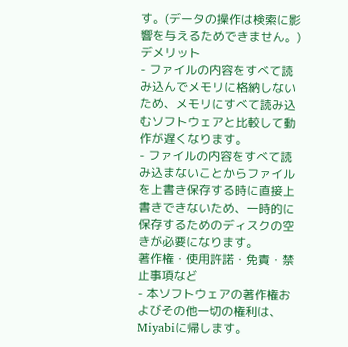す。(データの操作は検索に影響を与えるためできません。)
デメリット
- ファイルの内容をすべて読み込んでメモリに格納しないため、メモリにすべて読み込むソフトウェアと比較して動作が遅くなります。
- ファイルの内容をすべて読み込まないことからファイルを上書き保存する時に直接上書きできないため、一時的に保存するためのディスクの空きが必要になります。
著作権・使用許諾・免責・禁止事項など
- 本ソフトウェアの著作権およびその他一切の権利は、Miyabiに帰します。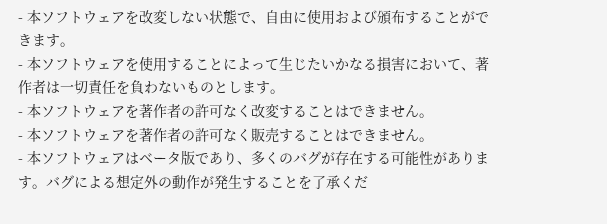- 本ソフトウェアを改変しない状態で、自由に使用および頒布することができます。
- 本ソフトウェアを使用することによって生じたいかなる損害において、著作者は一切責任を負わないものとします。
- 本ソフトウェアを著作者の許可なく改変することはできません。
- 本ソフトウェアを著作者の許可なく販売することはできません。
- 本ソフトウェアはベータ版であり、多くのバグが存在する可能性があります。バグによる想定外の動作が発生することを了承くだ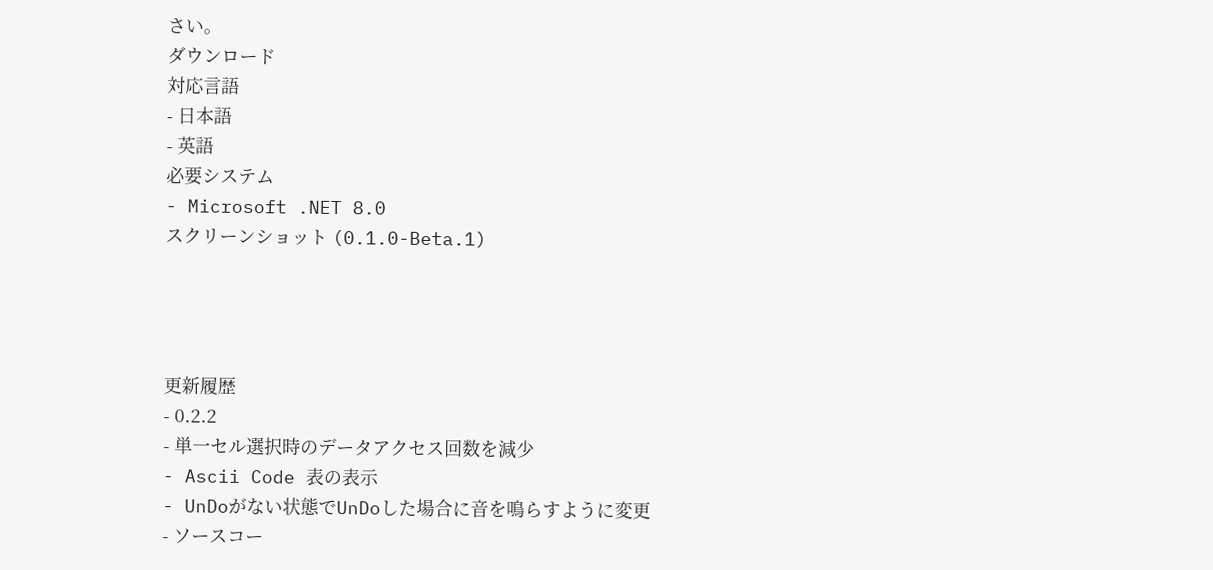さい。
ダウンロード
対応言語
- 日本語
- 英語
必要システム
- Microsoft .NET 8.0
スクリーンショット (0.1.0-Beta.1)




更新履歴
- 0.2.2
- 単一セル選択時のデータアクセス回数を減少
- Ascii Code 表の表示
- UnDoがない状態でUnDoした場合に音を鳴らすように変更
- ソースコー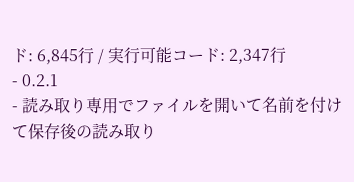ド: 6,845行 / 実行可能コード: 2,347行
- 0.2.1
- 読み取り専用でファイルを開いて名前を付けて保存後の読み取り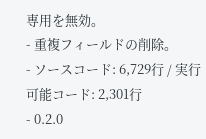専用を無効。
- 重複フィールドの削除。
- ソースコード: 6,729行 / 実行可能コード: 2,301行
- 0.2.0